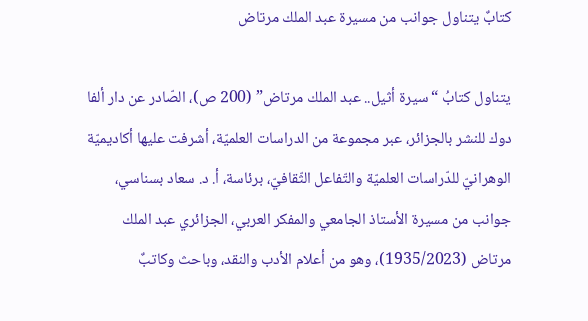كتابٌ يتناول جوانب من مسيرة عبد الملك مرتاض

يتناول كتابُ “سيرة أثيل.. عبد الملك مرتاض” (200 ص)، الصّادر عن دار ألفا دوك للنشر بالجزائر، عبر مجموعة من الدراسات العلميّة، أشرفت عليها أكاديميّة الوهرانيّ للدّراسات العلميّة والتّفاعل الثّقافيّ، برئاسة، أ. د. سعاد بسناسي، جوانب من مسيرة الأستاذ الجامعي والمفكر العربي، الجزائري عبد الملك مرتاض (1935/2023)، وهو من أعلام الأدب والنقد، وباحث وكاتبٌ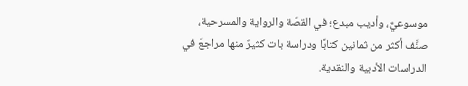موسوعيٌّ، وأديب مبدع؛ في القصّة والرواية والمسرحية، صنَّف أكثر من ثمانين كتابًا ودراسة بات كثيرٌ منها مراجعَ في الدراسات الأدبية والنقدية.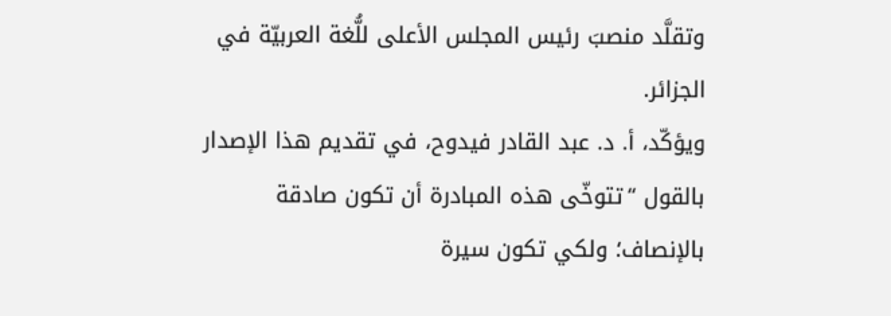وتقلَّد منصبَ رئيس المجلس الأعلى للُّغة العربيّة في الجزائر.
ويؤكّد، أ. د. عبد القادر فيدوح، في تقديم هذا الإصدار بالقول “تتوخّى هذه المبادرة أن تكون صادقة بالإنصاف؛ ولكي تكون سيرة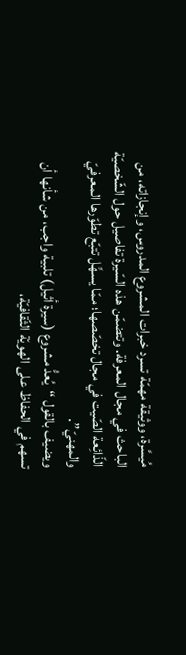مُيسَّرة، ووثيقة مهمّة تسرد خبرات المشروع المدروس، وإنجازاته، من الباحث في مجال المعرفة. وتتضمّن هذه السّيرة تفاصيل حول الشّخصيّة الذّائِعة الصّيت في مجال تخصّصها؛ ممّا يسهِّل تتبّع تطوّرها المعرفيّ والمهنيّ”.
ويضيف بالقول “يُعدُّ مشروع (سيرة أثيل) تلبية واجب، من شأنها أن تسهم في الحفاظ على الهويّة الثّقافيّة،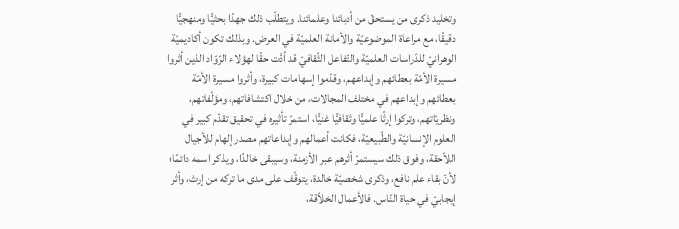وتخليد ذكرى من يستحقّ من أدبائنا وعلمائنا. ويتطلّب ذلك جهدًا بحثيًّا ومنهجيًّا دقيقًا، مع مراعاة الموضوعيّة والأمانة العلميّة في العرض. وبذلك تكون أكاديميّة الوهرانيّ للدّراسات العلميّة والتّفاعل الثّقافيّ قد أدَّت حقًا لهؤلاء الرّوّاد الذين أثروا مسيرة الأمّة بعطائهم وإبداعهم، وقدّموا إسهامات كبيرة، وأثروا مسيرة الأمّة بعطائهم وإبداعهم في مختلف المجالات، من خلال اكتشافاتهم، ومؤلّفاتهم، ونظريّاتهم، وتركوا إرثًا علميًّا وثقافيًّا غنيًّا، استمرّ تأثيره في تحقيق تقدّم كبير في العلوم الإنسانيّة والطّبيعيّة، فكانت أعمالهم وإبداعاتهم مصدر إلهام للأجيال اللاّحقة، وفوق ذلك سيستمرّ أثرهم عبر الأزمنة، وسيبقى خالدًا، ويذكر اسمه دائمًا؛ لأنّ بقاء علم نافع، وذكرى شخصيّة خالدة، يتوقّف على مدى ما تركه من إرث، وأثر إيجابيّ في حياة النّاس. فالأعمال الخلاّقة،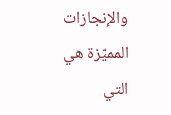والإنجازات المميّزة هي التي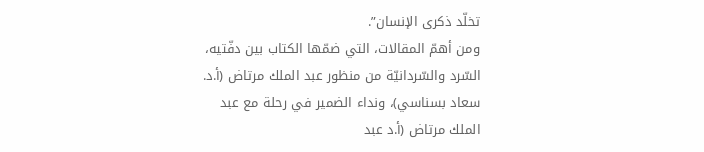تخلّد ذكرى الإنسان”.
ومن أهمّ المقالات، التي ضمّها الكتاب بين دفّتيه، السّرد والسّردانيّة من منظور عبد الملك مرتاض (أ.د. سعاد بسناسي)، ونداء الضمير في رحلة مع عبد الملك مرتاض (أ.د عبد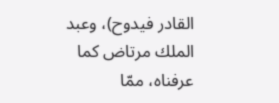القادر فيدوح)، وعبد الملك مرتاض كما عرفناه، ممّا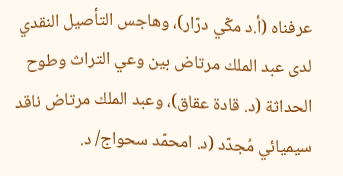عرفناه (أ.د مكّي درّار)، وهاجس التأصيل النقدي لدى عبد الملك مرتاض بين وعي التراث وطوح الحداثة (د. قادة عقاق)، وعبد الملك مرتاض ناقد سيميائي مُجدّد (د. امحمّد سحواج/ د.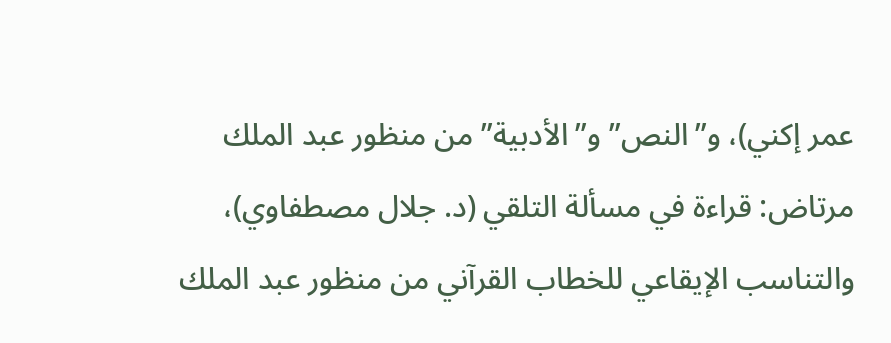عمر إكني)، و”النص” و”الأدبية” من منظور عبد الملك مرتاض: قراءة في مسألة التلقي (د. جلال مصطفاوي)، والتناسب الإيقاعي للخطاب القرآني من منظور عبد الملك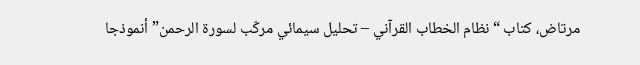مرتاض، كتاب “نظام الخطاب القرآني – تحليل سيمائي مركّب لسورة الرحمن” أنموذجا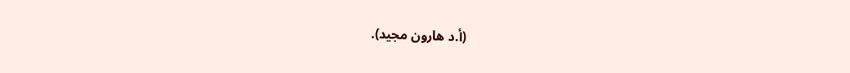(أ.د هارون مجيد).